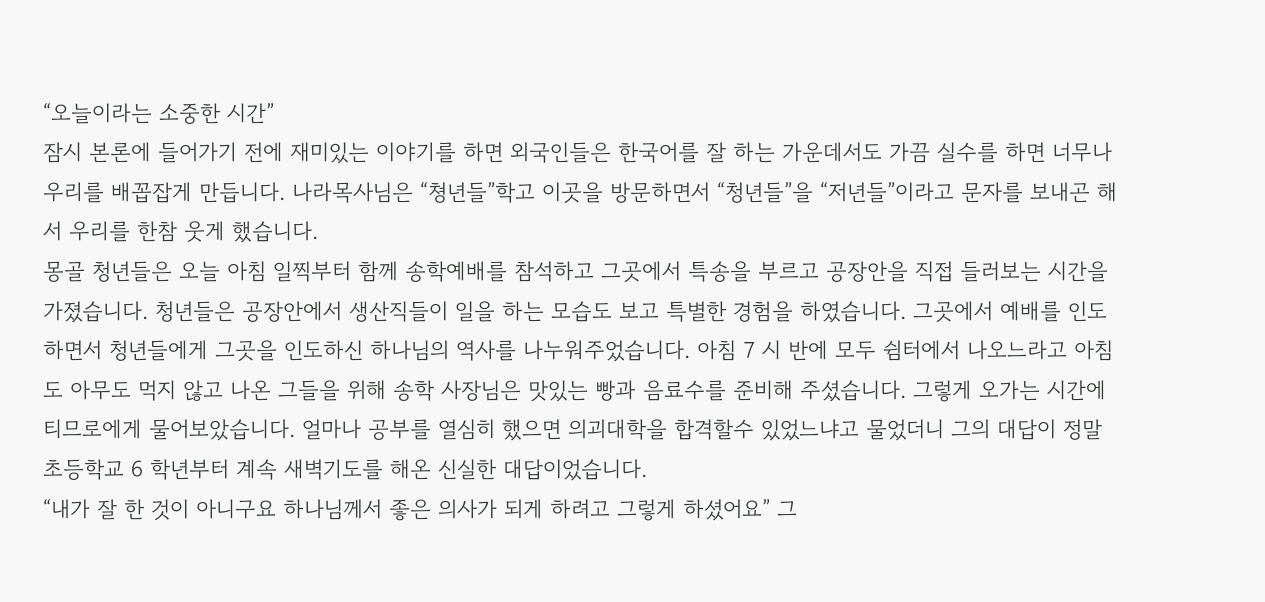“오늘이라는 소중한 시간”
잠시 본론에 들어가기 전에 재미있는 이야기를 하면 외국인들은 한국어를 잘 하는 가운데서도 가끔 실수를 하면 너무나 우리를 배꼽잡게 만듭니다. 나라목사님은 “쳥년들”학고 이곳을 방문하면서 “청년들”을 “저년들”이라고 문자를 보내곤 해서 우리를 한참 웃게 했습니다.
몽골 청년들은 오늘 아침 일찍부터 함께 송학예배를 참석하고 그곳에서 특송을 부르고 공장안을 직접 들러보는 시간을 가졌습니다. 청년들은 공장안에서 생산직들이 일을 하는 모습도 보고 특별한 경험을 하였습니다. 그곳에서 예배를 인도하면서 청년들에게 그곳을 인도하신 하나님의 역사를 나누워주었습니다. 아침 7 시 반에 모두 쉼터에서 나오느라고 아침도 아무도 먹지 않고 나온 그들을 위해 송학 사장님은 맛있는 빵과 음료수를 준비해 주셨습니다. 그렇게 오가는 시간에 티므로에게 물어보았습니다. 얼마나 공부를 열심히 했으면 의괴대학을 합격할수 있었느냐고 물었더니 그의 대답이 정말 초등학교 6 학년부터 계속 새벽기도를 해온 신실한 대답이었습니다.
“내가 잘 한 것이 아니구요 하나님께서 좋은 의사가 되게 하려고 그렇게 하셨어요” 그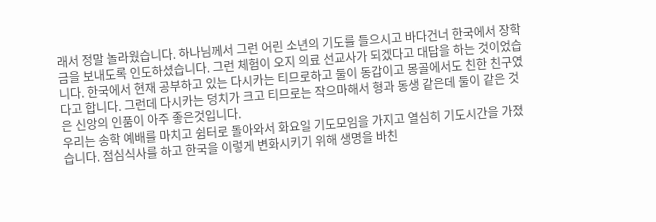래서 정말 놀라웠습니다. 하나님께서 그런 어린 소년의 기도를 들으시고 바다건너 한국에서 장학금을 보내도록 인도하셨습니다. 그런 체험이 오지 의료 선교사가 되겠다고 대답을 하는 것이었습니다. 한국에서 현재 공부하고 있는 다시카는 티므로하고 둘이 동갑이고 몽골에서도 친한 친구였다고 합니다. 그런데 다시카는 덩치가 크고 티므로는 작으마해서 형과 동생 같은데 둘이 같은 것은 신앙의 인품이 아주 좋은것입니다.
우리는 송학 예배를 마치고 쉼터로 돌아와서 화요일 기도모임을 가지고 열심히 기도시간을 가졌습니다. 점심식사를 하고 한국을 이렇게 변화시키기 위해 생명을 바친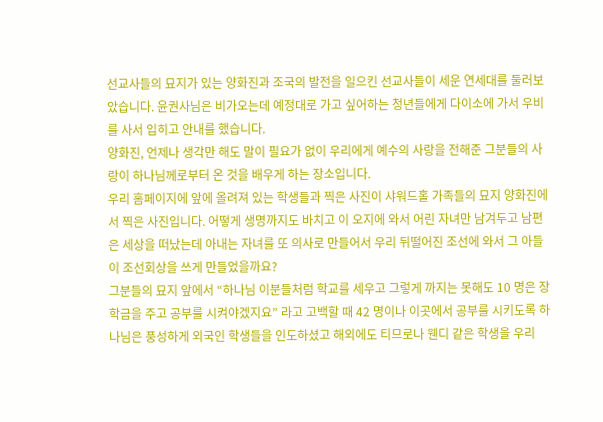선교사들의 묘지가 있는 양화진과 조국의 발전을 일으킨 선교사들이 세운 연세대를 둘러보았습니다. 윤권사님은 비가오는데 예정대로 가고 싶어하는 청년들에게 다이소에 가서 우비를 사서 입히고 안내를 했습니다.
양화진, 언제나 생각만 해도 말이 필요가 없이 우리에게 예수의 사랑을 전해준 그분들의 사랑이 하나님께로부터 온 것을 배우게 하는 장소입니다.
우리 홈페이지에 앞에 올려져 있는 학생들과 찍은 사진이 샤워드홀 가족들의 묘지 양화진에서 찍은 사진입니다. 어떻게 생명까지도 바치고 이 오지에 와서 어린 자녀만 남겨두고 남편은 세상을 떠났는데 아내는 자녀를 또 의사로 만들어서 우리 뒤떨어진 조선에 와서 그 아들이 조선회상을 쓰게 만들었을까요?
그분들의 묘지 앞에서 “하나님 이분들처럼 학교를 세우고 그렇게 까지는 못해도 10 명은 장학금을 주고 공부를 시켜야겠지요” 라고 고백할 때 42 명이나 이곳에서 공부를 시키도록 하나님은 풍성하게 외국인 학생들을 인도하셨고 해외에도 티므로나 웬디 같은 학생을 우리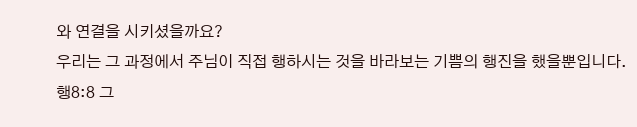와 연결을 시키셨을까요?
우리는 그 과정에서 주님이 직접 행하시는 것을 바라보는 기쁨의 행진을 했을뿐입니다.
행8:8 그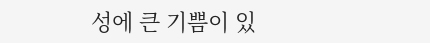성에 큰 기쁨이 있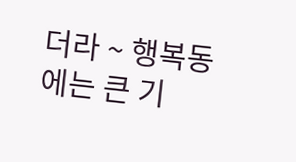더라 ~ 행복동에는 큰 기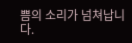쁨의 소리가 넘쳐납니다.